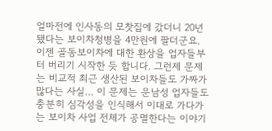얼마전에 인사동의 모찻집에 갔더니 20년됐다는 보이차청병을 4만원에 팔더군요. 이젠 골동보이차에 대한 환상을 업자들부터 버리기 시작한 듯 합니다. 그런제 문제는 비교적 최근 생산된 보이차들도 가짜가 많다는 사실... 이 문제는 운남성 업자들도 충분히 심각성을 인식해서 이대로 가다가는 보이차 사업 전체가 공멸한다는 이야기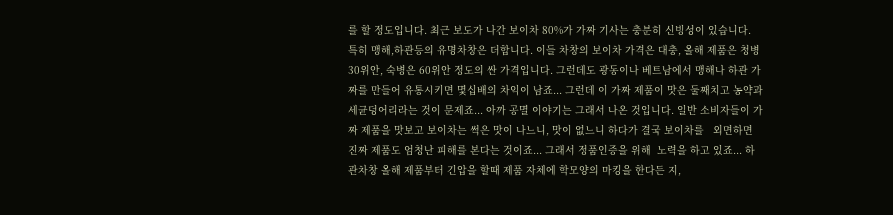를 할 정도입니다. 최근 보도가 나간 보이차 80%가 가짜 기사는 충분히 신빙성이 있습니다. 특히 맹해,하관등의 유명차창은 더합니다. 이들 차창의 보이차 가격은 대충, 올해 제품은 청병 30위안, 숙병은 60위안 정도의 싼 가격입니다. 그런데도 광동이나 베트남에서 맹해나 하관 가짜를 만들어 유통시키면 몇십배의 차익이 남죠... 그런데 이 가짜 제품이 맛은 둘째치고 농약과 세균덩어리라는 것이 문제죠... 아까 공멸 이야기는 그래서 나온 것입니다. 일반 소비자들이 가짜 제품을 맛보고 보이차는 썩은 맛이 나느니, 맛이 없느니 하다가 결국 보이차를   외면하면 진짜 제품도 엄청난 피해를 본다는 것이죠... 그래서 정품인증을 위해  노력을 하고 있죠... 하관차창 올해 제품부터 긴압을 할때 제품 자체에 학모양의 마킹을 한다든 지,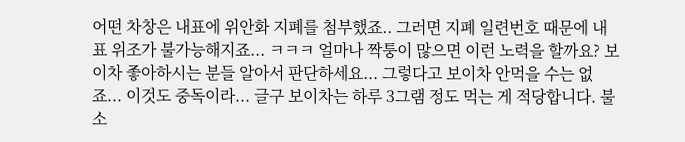어떤 차창은 내표에 위안화 지폐를 첨부했죠.. 그러면 지폐 일련번호 때문에 내표 위조가 불가능해지죠... ㅋㅋㅋ 얼마나 짝퉁이 많으면 이런 노력을 할까요? 보이차 좋아하시는 분들 알아서 판단하세요... 그렇다고 보이차 안먹을 수는 없죠... 이것도 중독이라... 글구 보이차는 하루 3그램 정도 먹는 게 적당합니다. 불소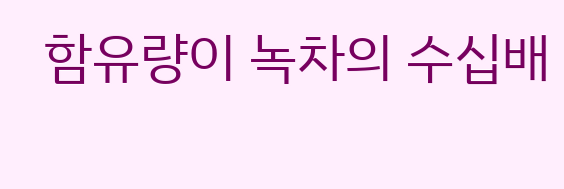함유량이 녹차의 수십배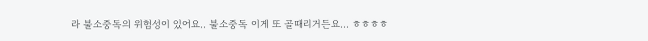라 불소중독의 위험성이 있어요.. 불소중독 이게 또 골때리거든요... ㅎㅎㅎㅎ